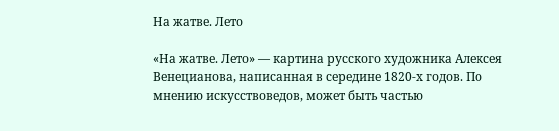На жатве. Лето

«На жатве. Лето» — картина русского художника Алексея Венецианова, написанная в середине 1820-х годов. По мнению искусствоведов, может быть частью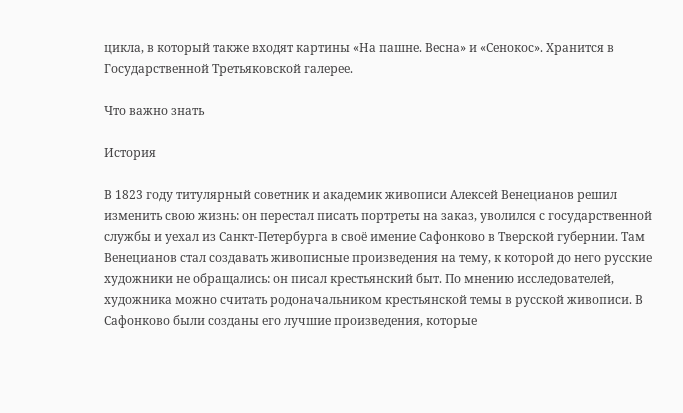цикла, в который также входят картины «На пашне. Весна» и «Сенокос». Хранится в Государственной Третьяковской галерее.

Что важно знать

История

В 1823 году титулярный советник и академик живописи Алексей Венецианов решил изменить свою жизнь: он перестал писать портреты на заказ, уволился с государственной службы и уехал из Санкт-Петербурга в своё имение Сафонково в Тверской губернии. Там Венецианов стал создавать живописные произведения на тему, к которой до него русские художники не обращались: он писал крестьянский быт. По мнению исследователей, художника можно считать родоначальником крестьянской темы в русской живописи. В Сафонково были созданы его лучшие произведения, которые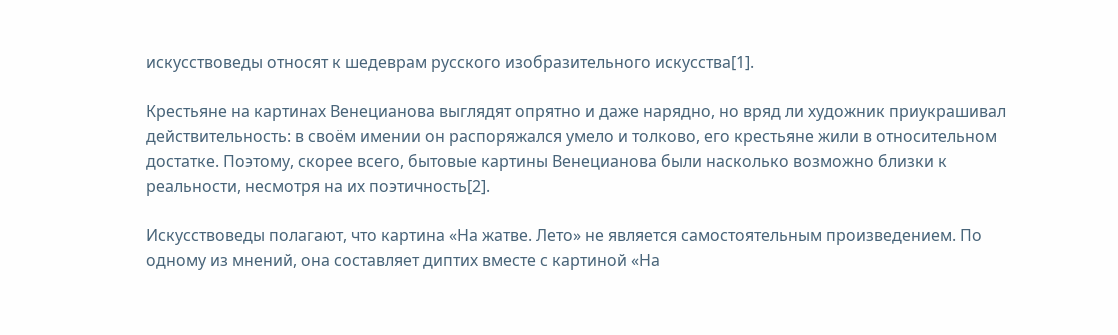искусствоведы относят к шедеврам русского изобразительного искусства[1].

Крестьяне на картинах Венецианова выглядят опрятно и даже нарядно, но вряд ли художник приукрашивал действительность: в своём имении он распоряжался умело и толково, его крестьяне жили в относительном достатке. Поэтому, скорее всего, бытовые картины Венецианова были насколько возможно близки к реальности, несмотря на их поэтичность[2].

Искусствоведы полагают, что картина «На жатве. Лето» не является самостоятельным произведением. По одному из мнений, она составляет диптих вместе с картиной «На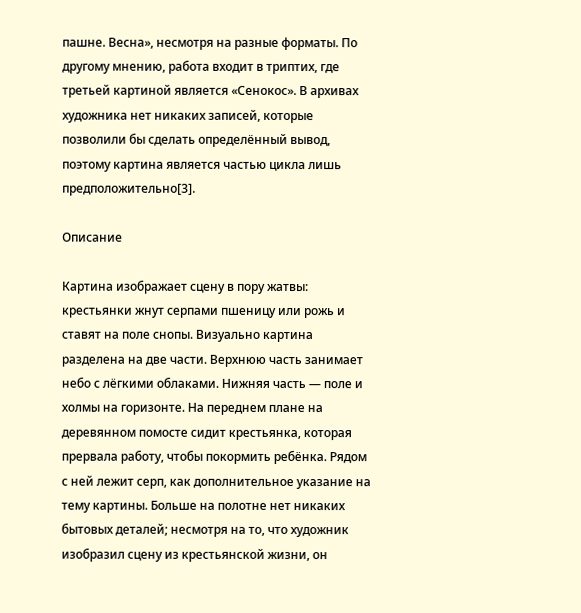пашне. Весна», несмотря на разные форматы. По другому мнению, работа входит в триптих, где третьей картиной является «Сенокос». В архивах художника нет никаких записей, которые позволили бы сделать определённый вывод, поэтому картина является частью цикла лишь предположительно[3].

Описание

Картина изображает сцену в пору жатвы: крестьянки жнут серпами пшеницу или рожь и ставят на поле снопы. Визуально картина разделена на две части. Верхнюю часть занимает небо с лёгкими облаками. Нижняя часть — поле и холмы на горизонте. На переднем плане на деревянном помосте сидит крестьянка, которая прервала работу, чтобы покормить ребёнка. Рядом с ней лежит серп, как дополнительное указание на тему картины. Больше на полотне нет никаких бытовых деталей; несмотря на то, что художник изобразил сцену из крестьянской жизни, он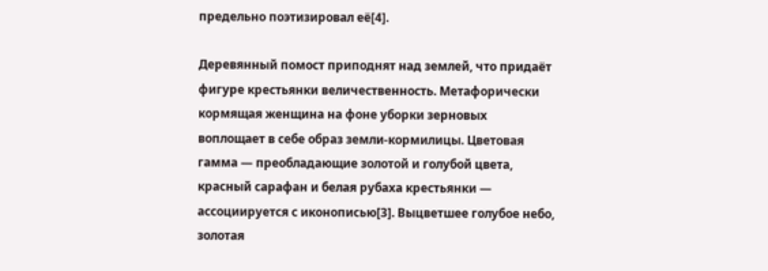предельно поэтизировал её[4].

Деревянный помост приподнят над землей, что придаёт фигуре крестьянки величественность. Метафорически кормящая женщина на фоне уборки зерновых воплощает в себе образ земли-кормилицы. Цветовая гамма — преобладающие золотой и голубой цвета, красный сарафан и белая рубаха крестьянки — ассоциируется с иконописью[3]. Выцветшее голубое небо, золотая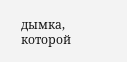дымка, которой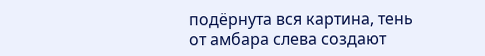подёрнута вся картина, тень от амбара слева создают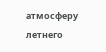атмосферу летнего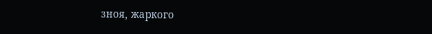зноя, жаркого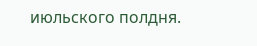июльского полдня.